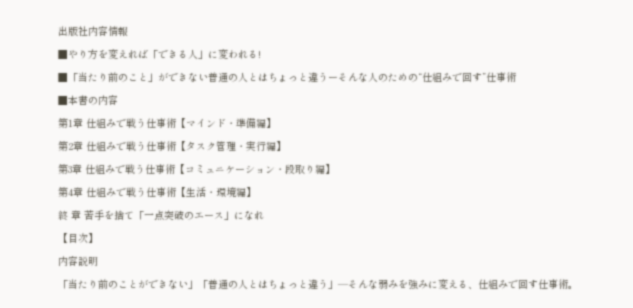出版社内容情報
■やり方を変えれば「できる人」に変われる!
■「当たり前のこと」ができない普通の人とはちょっと違うーそんな人のための“仕組みで回す”仕事術
■本書の内容
第1章 仕組みで戦う仕事術【マインド・準備編】
第2章 仕組みで戦う仕事術【タスク管理・実行編】
第3章 仕組みで戦う仕事術【コミュニケーション・段取り編】
第4章 仕組みで戦う仕事術【生活・環境編】
終 章 苦手を捨て「一点突破のエース」になれ
【目次】
内容説明
「当たり前のことができない」「普通の人とはちょっと違う」―そんな弱みを強みに変える、仕組みで回す仕事術。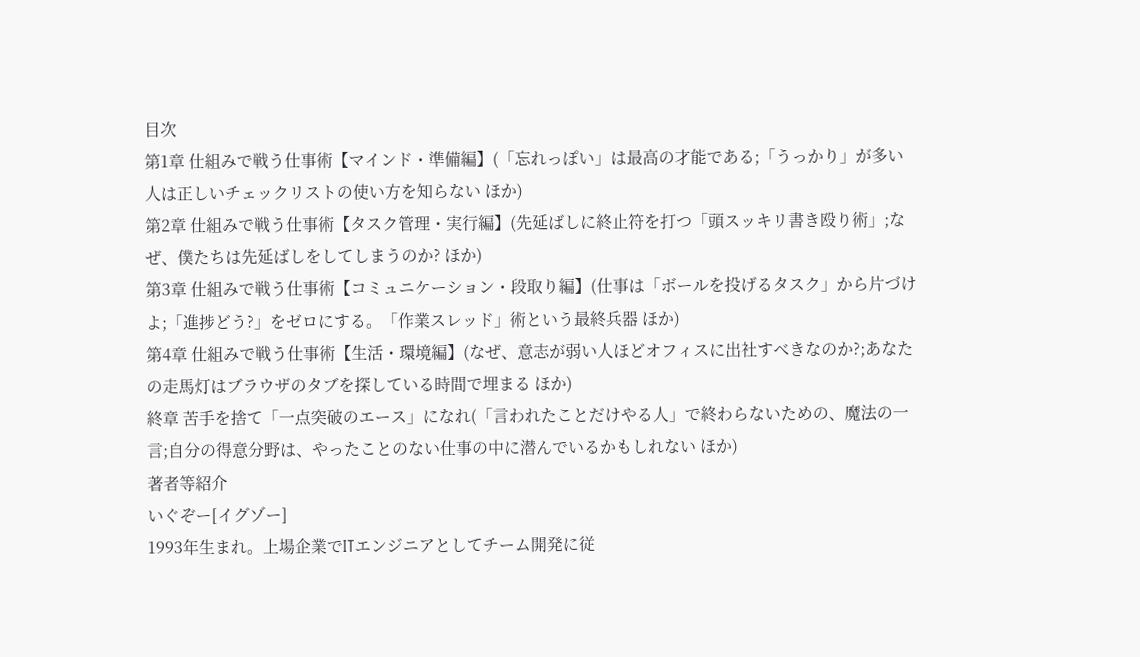目次
第1章 仕組みで戦う仕事術【マインド・準備編】(「忘れっぽい」は最高の才能である;「うっかり」が多い人は正しいチェックリストの使い方を知らない ほか)
第2章 仕組みで戦う仕事術【タスク管理・実行編】(先延ばしに終止符を打つ「頭スッキリ書き殴り術」;なぜ、僕たちは先延ばしをしてしまうのか? ほか)
第3章 仕組みで戦う仕事術【コミュニケーション・段取り編】(仕事は「ボールを投げるタスク」から片づけよ;「進捗どう?」をゼロにする。「作業スレッド」術という最終兵器 ほか)
第4章 仕組みで戦う仕事術【生活・環境編】(なぜ、意志が弱い人ほどオフィスに出社すべきなのか?;あなたの走馬灯はブラウザのタブを探している時間で埋まる ほか)
終章 苦手を捨て「一点突破のエース」になれ(「言われたことだけやる人」で終わらないための、魔法の一言;自分の得意分野は、やったことのない仕事の中に潜んでいるかもしれない ほか)
著者等紹介
いぐぞー[イグゾー]
1993年生まれ。上場企業でITエンジニアとしてチーム開発に従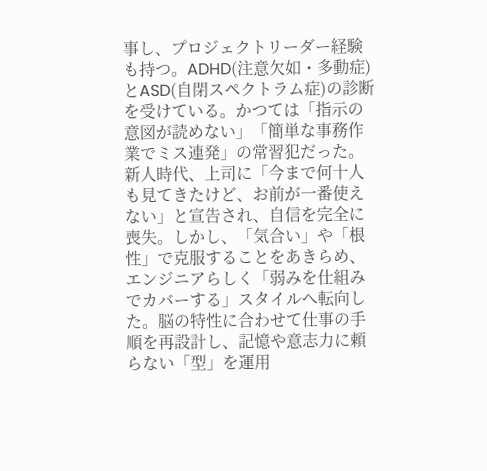事し、プロジェクトリーダー経験も持つ。ADHD(注意欠如・多動症)とASD(自閉スペクトラム症)の診断を受けている。かつては「指示の意図が読めない」「簡単な事務作業でミス連発」の常習犯だった。新人時代、上司に「今まで何十人も見てきたけど、お前が一番使えない」と宣告され、自信を完全に喪失。しかし、「気合い」や「根性」で克服することをあきらめ、エンジニアらしく「弱みを仕組みでカバーする」スタイルへ転向した。脳の特性に合わせて仕事の手順を再設計し、記憶や意志力に頼らない「型」を運用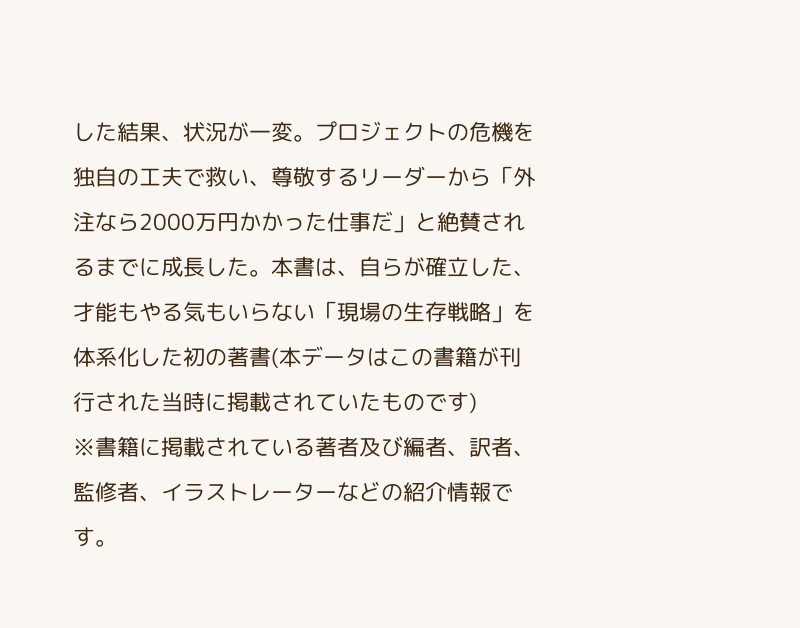した結果、状況が一変。プロジェクトの危機を独自の工夫で救い、尊敬するリーダーから「外注なら2000万円かかった仕事だ」と絶賛されるまでに成長した。本書は、自らが確立した、才能もやる気もいらない「現場の生存戦略」を体系化した初の著書(本データはこの書籍が刊行された当時に掲載されていたものです)
※書籍に掲載されている著者及び編者、訳者、監修者、イラストレーターなどの紹介情報です。